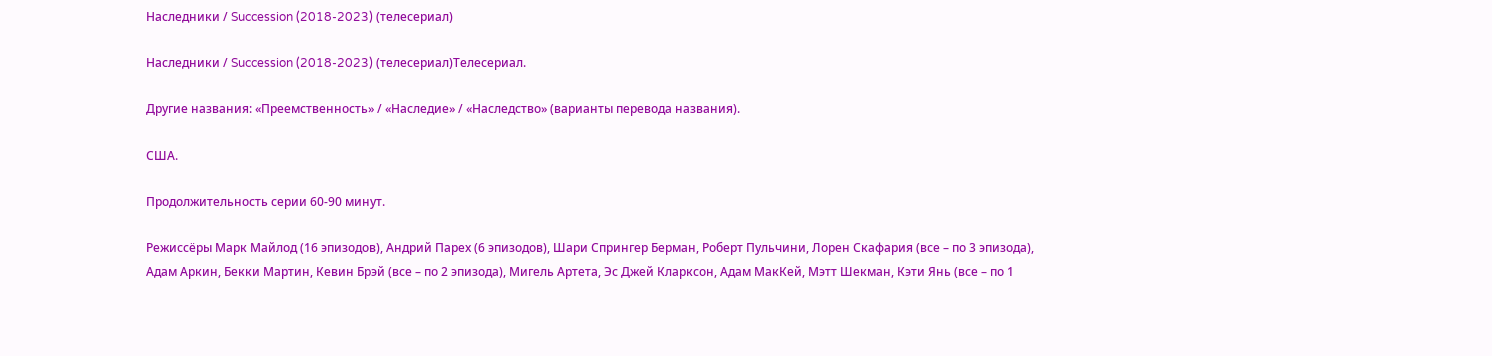Наследники / Succession (2018-2023) (телесериал)

Наследники / Succession (2018-2023) (телесериал)Телесериал.

Другие названия: «Преемственность» / «Наследие» / «Наследство» (варианты перевода названия).

США.

Продолжительность серии 60-90 минут.

Режиссёры Марк Майлод (16 эпизодов), Андрий Парех (6 эпизодов), Шари Спрингер Берман, Роберт Пульчини, Лорен Скафария (все – по 3 эпизода), Адам Аркин, Бекки Мартин, Кевин Брэй (все – по 2 эпизода), Мигель Артета, Эс Джей Кларксон, Адам МакКей, Мэтт Шекман, Кэти Янь (все – по 1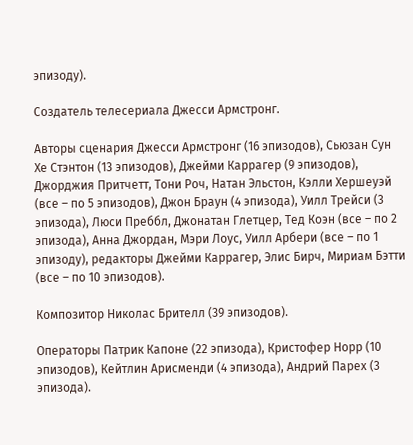эпизоду).

Создатель телесериала Джесси Армстронг.

Авторы сценария Джесси Армстронг (16 эпизодов), Сьюзан Сун Хе Стэнтон (13 эпизодов), Джейми Каррагер (9 эпизодов), Джорджия Притчетт, Тони Роч, Натан Эльстон, Кэлли Хершеуэй (все – по 5 эпизодов), Джон Браун (4 эпизода), Уилл Трейси (3 эпизода), Люси Преббл, Джонатан Глетцер, Тед Коэн (все – по 2 эпизода), Анна Джордан, Мэри Лоус, Уилл Арбери (все – по 1 эпизоду), редакторы Джейми Каррагер, Элис Бирч, Мириам Бэтти (все – по 10 эпизодов).

Композитор Николас Брителл (39 эпизодов).

Операторы Патрик Капоне (22 эпизода), Кристофер Норр (10 эпизодов), Кейтлин Арисменди (4 эпизода), Андрий Парех (3 эпизода).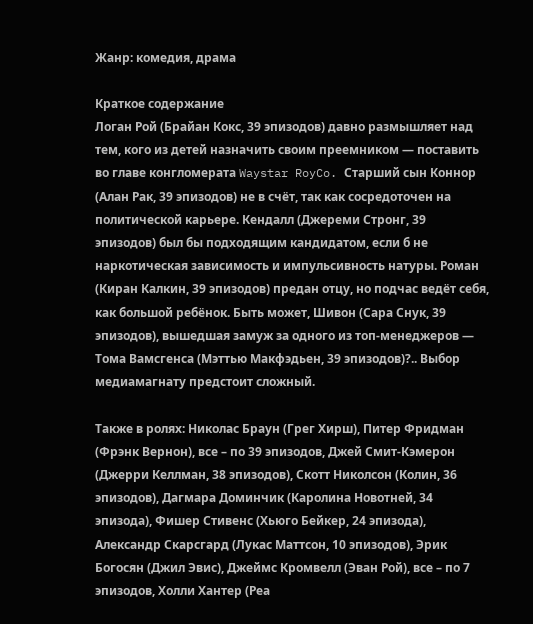Жанр: комедия, драма

Краткое содержание
Логан Рой (Брайан Кокс, 39 эпизодов) давно размышляет над тем, кого из детей назначить своим преемником — поставить во главе конгломерата Waystar RoyCo. Старший сын Коннор (Алан Рак, 39 эпизодов) не в счёт, так как сосредоточен на политической карьере. Кендалл (Джереми Стронг, 39 эпизодов) был бы подходящим кандидатом, если б не наркотическая зависимость и импульсивность натуры. Роман (Киран Калкин, 39 эпизодов) предан отцу, но подчас ведёт себя, как большой ребёнок. Быть может, Шивон (Сара Снук, 39 эпизодов), вышедшая замуж за одного из топ-менеджеров — Тома Вамсгенса (Мэттью Макфэдьен, 39 эпизодов)?.. Выбор медиамагнату предстоит сложный.

Также в ролях: Николас Браун (Грег Хирш), Питер Фридман (Фрэнк Вернон), все – по 39 эпизодов, Джей Смит-Кэмерон (Джерри Келлман, 38 эпизодов), Скотт Николсон (Колин, 36 эпизодов), Дагмара Доминчик (Каролина Новотней, 34 эпизода), Фишер Стивенс (Хьюго Бейкер, 24 эпизода), Александр Скарсгард (Лукас Маттсон, 10 эпизодов), Эрик Богосян (Джил Эвис), Джеймс Кромвелл (Эван Рой), все – по 7 эпизодов, Холли Хантер (Реа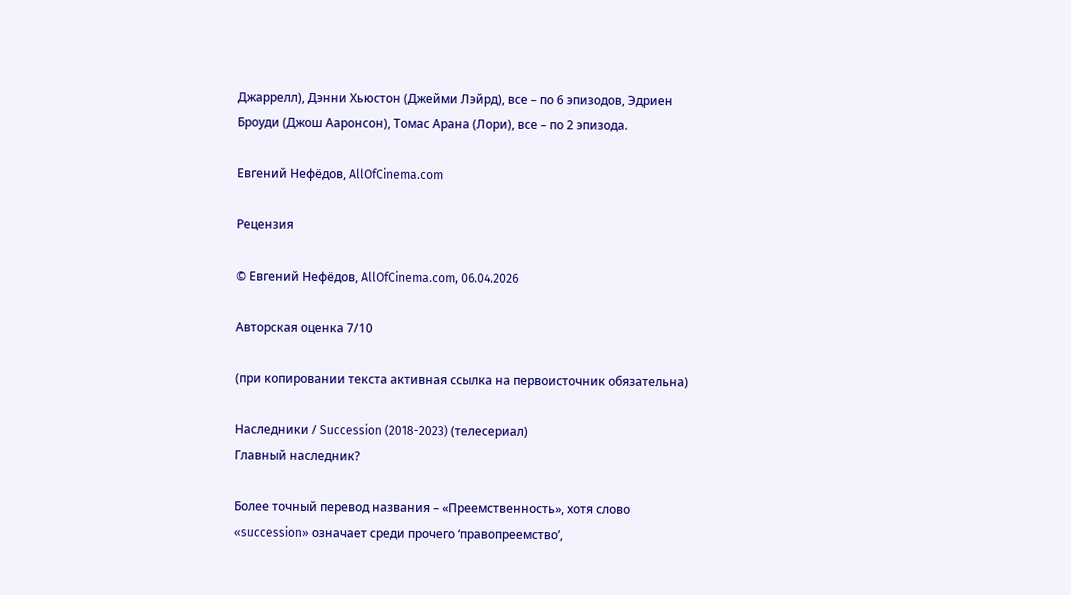Джаррелл), Дэнни Хьюстон (Джейми Лэйрд), все – по 6 эпизодов, Эдриен Броуди (Джош Ааронсон), Томас Арана (Лори), все – по 2 эпизода.

Евгений Нефёдов, AllOfCinema.com

Рецензия

© Евгений Нефёдов, AllOfCinema.com, 06.04.2026

Авторская оценка 7/10

(при копировании текста активная ссылка на первоисточник обязательна)

Наследники / Succession (2018-2023) (телесериал)
Главный наследник?

Более точный перевод названия – «Преемственность», хотя слово «succession» означает среди прочего ‘правопреемство’,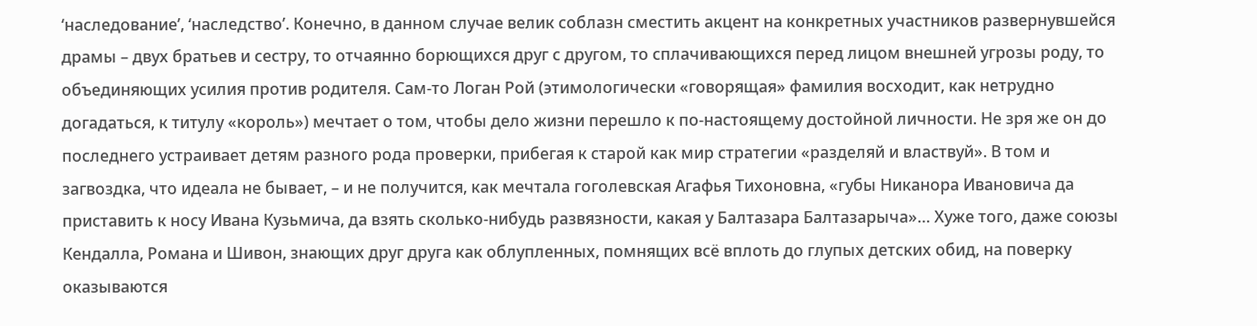‘наследование’, ‘наследство’. Конечно, в данном случае велик соблазн сместить акцент на конкретных участников развернувшейся драмы – двух братьев и сестру, то отчаянно борющихся друг с другом, то сплачивающихся перед лицом внешней угрозы роду, то объединяющих усилия против родителя. Сам-то Логан Рой (этимологически «говорящая» фамилия восходит, как нетрудно догадаться, к титулу «король») мечтает о том, чтобы дело жизни перешло к по-настоящему достойной личности. Не зря же он до последнего устраивает детям разного рода проверки, прибегая к старой как мир стратегии «разделяй и властвуй». В том и загвоздка, что идеала не бывает, – и не получится, как мечтала гоголевская Агафья Тихоновна, «губы Никанора Ивановича да приставить к носу Ивана Кузьмича, да взять сколько-нибудь развязности, какая у Балтазара Балтазарыча»… Хуже того, даже союзы Кендалла, Романа и Шивон, знающих друг друга как облупленных, помнящих всё вплоть до глупых детских обид, на поверку оказываются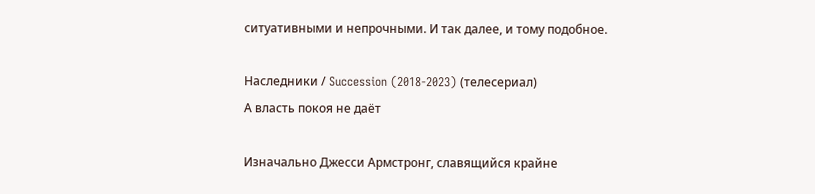ситуативными и непрочными. И так далее, и тому подобное.

Наследники / Succession (2018-2023) (телесериал)
А власть покоя не даёт

Изначально Джесси Армстронг, славящийся крайне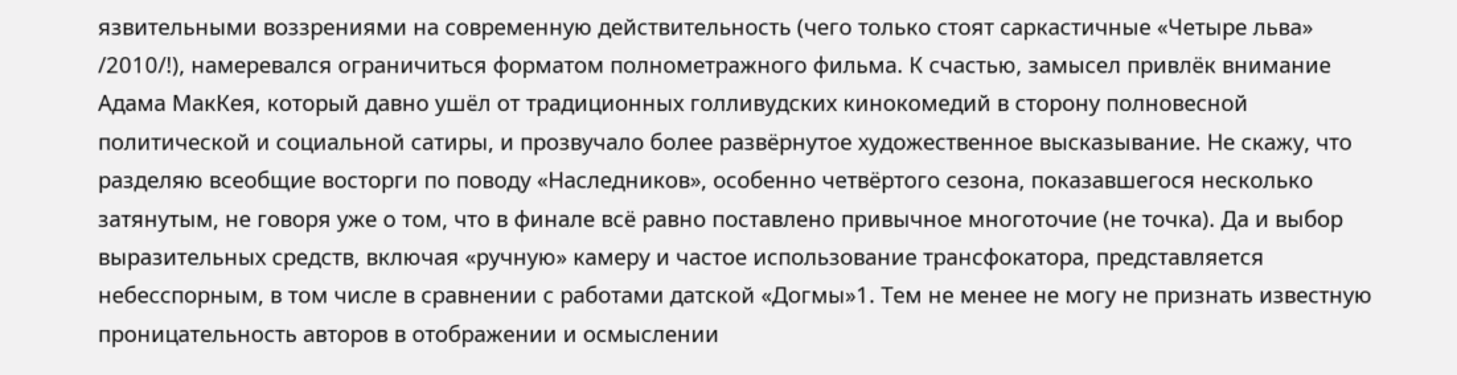язвительными воззрениями на современную действительность (чего только стоят саркастичные «Четыре льва» /2010/!), намеревался ограничиться форматом полнометражного фильма. К счастью, замысел привлёк внимание Адама МакКея, который давно ушёл от традиционных голливудских кинокомедий в сторону полновесной политической и социальной сатиры, и прозвучало более развёрнутое художественное высказывание. Не скажу, что разделяю всеобщие восторги по поводу «Наследников», особенно четвёртого сезона, показавшегося несколько затянутым, не говоря уже о том, что в финале всё равно поставлено привычное многоточие (не точка). Да и выбор выразительных средств, включая «ручную» камеру и частое использование трансфокатора, представляется небесспорным, в том числе в сравнении с работами датской «Догмы»1. Тем не менее не могу не признать известную проницательность авторов в отображении и осмыслении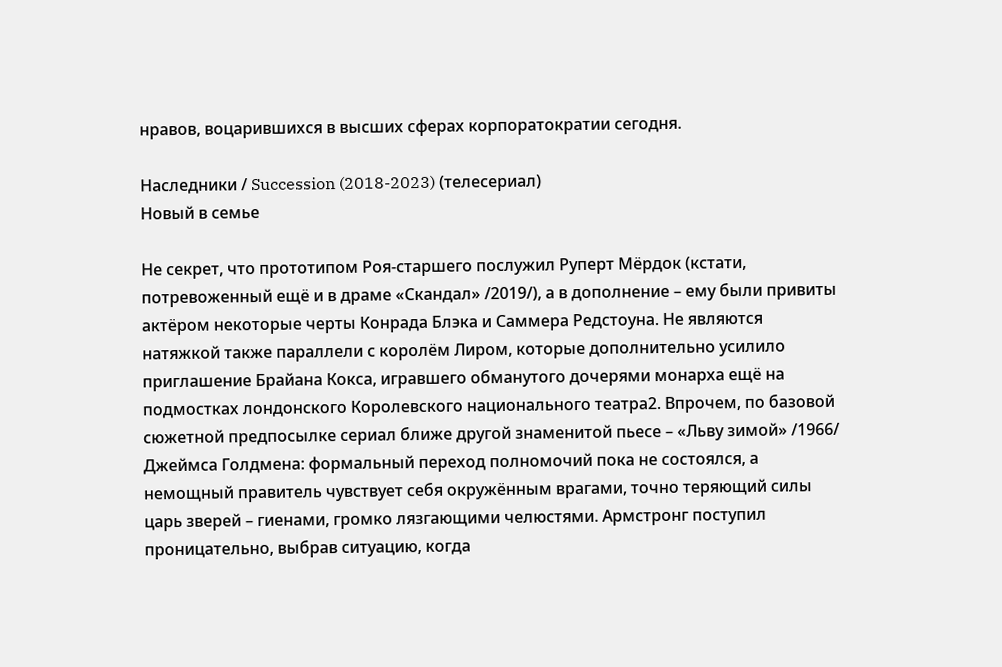нравов, воцарившихся в высших сферах корпоратократии сегодня.

Наследники / Succession (2018-2023) (телесериал)
Новый в семье

Не секрет, что прототипом Роя-старшего послужил Руперт Мёрдок (кстати, потревоженный ещё и в драме «Скандал» /2019/), а в дополнение – ему были привиты актёром некоторые черты Конрада Блэка и Саммера Редстоуна. Не являются натяжкой также параллели с королём Лиром, которые дополнительно усилило приглашение Брайана Кокса, игравшего обманутого дочерями монарха ещё на подмостках лондонского Королевского национального театра2. Впрочем, по базовой сюжетной предпосылке сериал ближе другой знаменитой пьесе – «Льву зимой» /1966/ Джеймса Голдмена: формальный переход полномочий пока не состоялся, а немощный правитель чувствует себя окружённым врагами, точно теряющий силы царь зверей – гиенами, громко лязгающими челюстями. Армстронг поступил проницательно, выбрав ситуацию, когда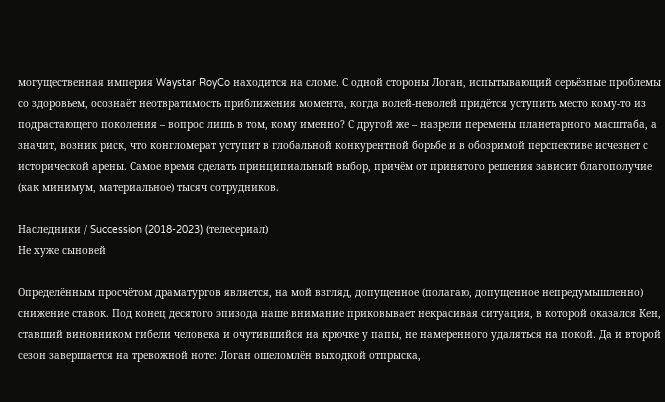могущественная империя Waystar RoyCo находится на сломе. С одной стороны Логан, испытывающий серьёзные проблемы со здоровьем, осознаёт неотвратимость приближения момента, когда волей-неволей придётся уступить место кому-то из подрастающего поколения – вопрос лишь в том, кому именно? С другой же – назрели перемены планетарного масштаба, а значит, возник риск, что конгломерат уступит в глобальной конкурентной борьбе и в обозримой перспективе исчезнет с исторической арены. Самое время сделать принципиальный выбор, причём от принятого решения зависит благополучие (как минимум, материальное) тысяч сотрудников.

Наследники / Succession (2018-2023) (телесериал)
Не хуже сыновей

Определённым просчётом драматургов является, на мой взгляд, допущенное (полагаю, допущенное непредумышленно) снижение ставок. Под конец десятого эпизода наше внимание приковывает некрасивая ситуация, в которой оказался Кен, ставший виновником гибели человека и очутившийся на крючке у папы, не намеренного удаляться на покой. Да и второй сезон завершается на тревожной ноте: Логан ошеломлён выходкой отпрыска,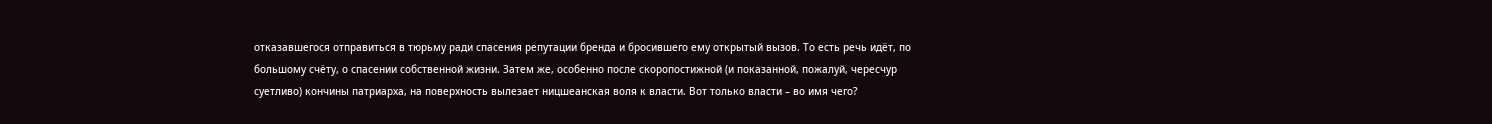отказавшегося отправиться в тюрьму ради спасения репутации бренда и бросившего ему открытый вызов. То есть речь идёт, по большому счёту, о спасении собственной жизни. Затем же, особенно после скоропостижной (и показанной, пожалуй, чересчур суетливо) кончины патриарха, на поверхность вылезает ницшеанская воля к власти. Вот только власти – во имя чего?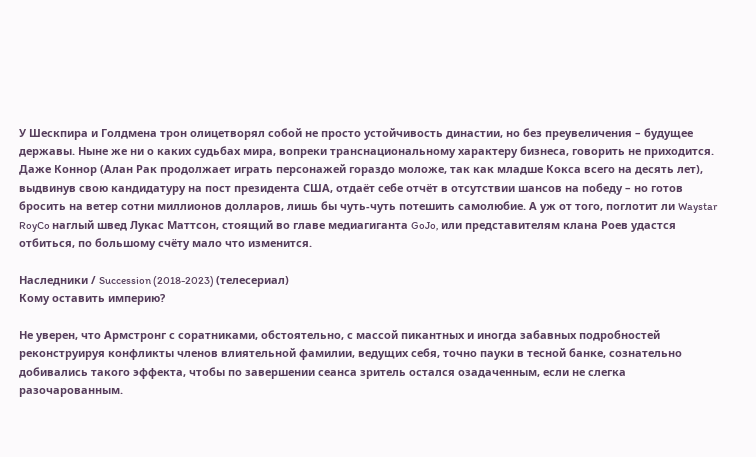У Шескпира и Голдмена трон олицетворял собой не просто устойчивость династии, но без преувеличения – будущее державы. Ныне же ни о каких судьбах мира, вопреки транснациональному характеру бизнеса, говорить не приходится. Даже Коннор (Алан Рак продолжает играть персонажей гораздо моложе, так как младше Кокса всего на десять лет), выдвинув свою кандидатуру на пост президента США, отдаёт себе отчёт в отсутствии шансов на победу – но готов бросить на ветер сотни миллионов долларов, лишь бы чуть-чуть потешить самолюбие. А уж от того, поглотит ли Waystar RoyCo наглый швед Лукас Маттсон, стоящий во главе медиагиганта GoJo, или представителям клана Роев удастся отбиться, по большому счёту мало что изменится.

Наследники / Succession (2018-2023) (телесериал)
Кому оставить империю?

Не уверен, что Армстронг с соратниками, обстоятельно, с массой пикантных и иногда забавных подробностей реконструируя конфликты членов влиятельной фамилии, ведущих себя, точно пауки в тесной банке, сознательно добивались такого эффекта, чтобы по завершении сеанса зритель остался озадаченным, если не слегка разочарованным.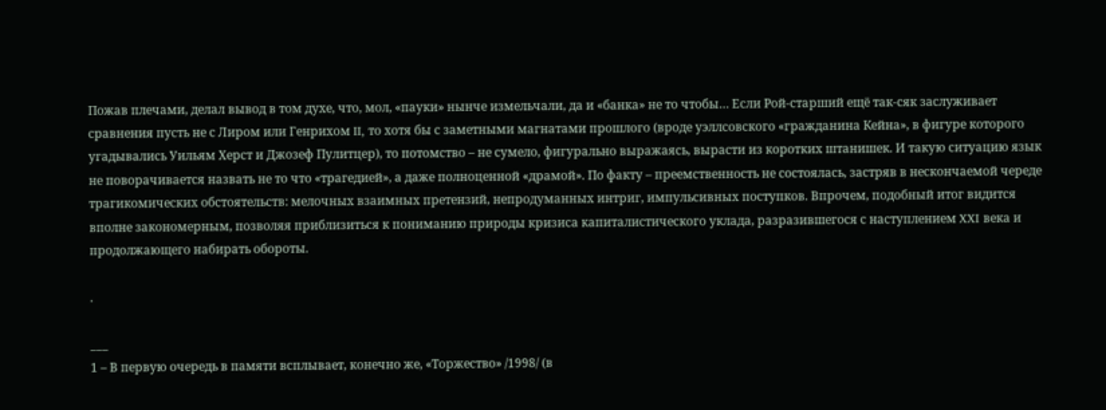Пожав плечами, делал вывод в том духе, что, мол, «пауки» нынче измельчали, да и «банка» не то чтобы… Если Рой-старший ещё так-сяк заслуживает сравнения пусть не с Лиром или Генрихом II, то хотя бы с заметными магнатами прошлого (вроде уэллсовского «гражданина Кейна», в фигуре которого угадывались Уильям Херст и Джозеф Пулитцер), то потомство – не сумело, фигурально выражаясь, вырасти из коротких штанишек. И такую ситуацию язык не поворачивается назвать не то что «трагедией», а даже полноценной «драмой». По факту – преемственность не состоялась, застряв в нескончаемой череде трагикомических обстоятельств: мелочных взаимных претензий, непродуманных интриг, импульсивных поступков. Впрочем, подобный итог видится вполне закономерным, позволяя приблизиться к пониманию природы кризиса капиталистического уклада, разразившегося с наступлением XXI века и продолжающего набирать обороты.

.

___
1 – В первую очередь в памяти всплывает, конечно же, «Торжество» /1998/ (в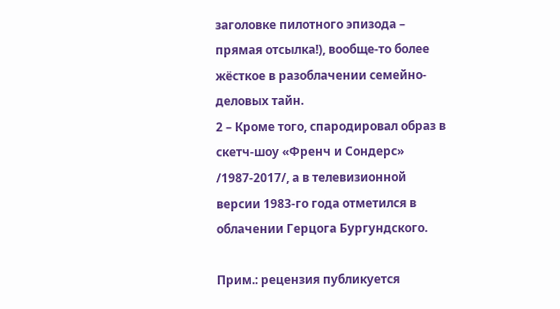заголовке пилотного эпизода – прямая отсылка!), вообще-то более жёсткое в разоблачении семейно-деловых тайн.
2 – Кроме того, спародировал образ в скетч-шоу «Френч и Сондерс» /1987-2017/, а в телевизионной версии 1983-го года отметился в облачении Герцога Бургундского.

Прим.: рецензия публикуется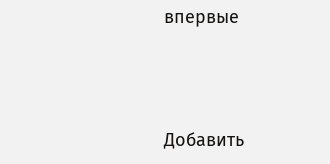впервые



Добавить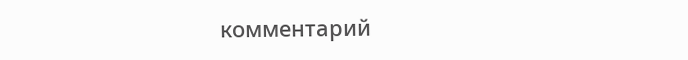комментарий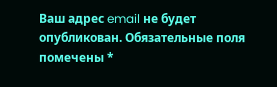Ваш адрес email не будет опубликован. Обязательные поля помечены *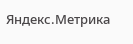Яндекс.Метрика